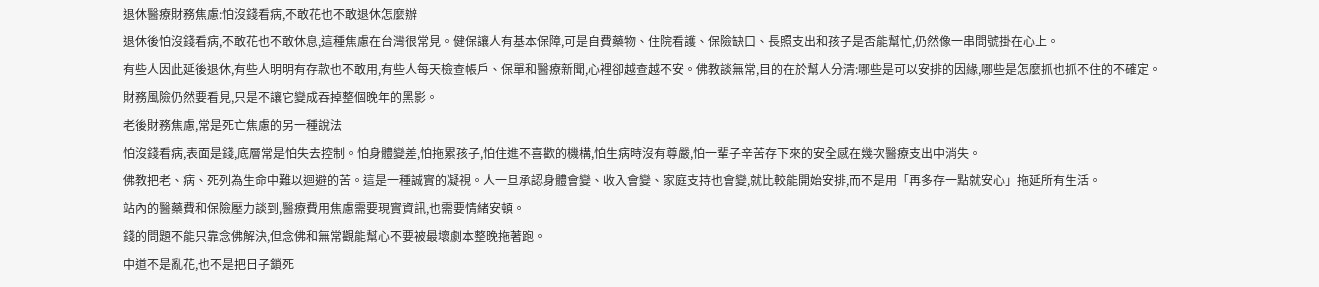退休醫療財務焦慮:怕沒錢看病,不敢花也不敢退休怎麼辦
退休後怕沒錢看病,不敢花也不敢休息,這種焦慮在台灣很常見。健保讓人有基本保障,可是自費藥物、住院看護、保險缺口、長照支出和孩子是否能幫忙,仍然像一串問號掛在心上。
有些人因此延後退休,有些人明明有存款也不敢用,有些人每天檢查帳戶、保單和醫療新聞,心裡卻越查越不安。佛教談無常,目的在於幫人分清:哪些是可以安排的因緣,哪些是怎麼抓也抓不住的不確定。
財務風險仍然要看見,只是不讓它變成吞掉整個晚年的黑影。
老後財務焦慮,常是死亡焦慮的另一種說法
怕沒錢看病,表面是錢,底層常是怕失去控制。怕身體變差,怕拖累孩子,怕住進不喜歡的機構,怕生病時沒有尊嚴,怕一輩子辛苦存下來的安全感在幾次醫療支出中消失。
佛教把老、病、死列為生命中難以迴避的苦。這是一種誠實的凝視。人一旦承認身體會變、收入會變、家庭支持也會變,就比較能開始安排,而不是用「再多存一點就安心」拖延所有生活。
站內的醫藥費和保險壓力談到,醫療費用焦慮需要現實資訊,也需要情緒安頓。
錢的問題不能只靠念佛解決,但念佛和無常觀能幫心不要被最壞劇本整晚拖著跑。
中道不是亂花,也不是把日子鎖死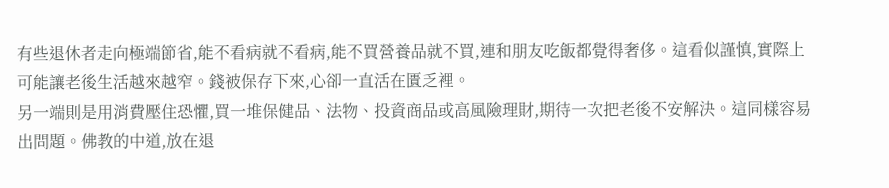有些退休者走向極端節省,能不看病就不看病,能不買營養品就不買,連和朋友吃飯都覺得奢侈。這看似謹慎,實際上可能讓老後生活越來越窄。錢被保存下來,心卻一直活在匱乏裡。
另一端則是用消費壓住恐懼,買一堆保健品、法物、投資商品或高風險理財,期待一次把老後不安解決。這同樣容易出問題。佛教的中道,放在退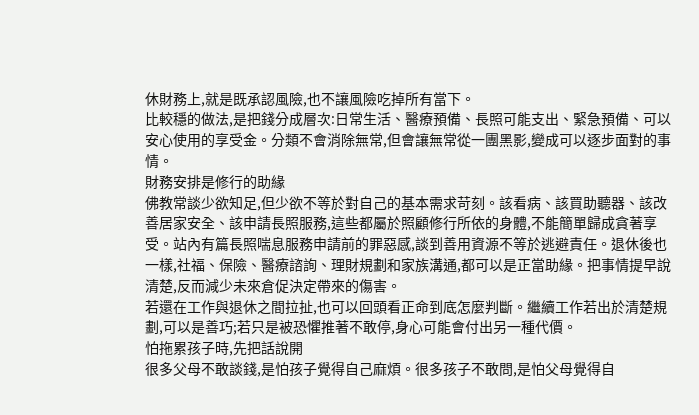休財務上,就是既承認風險,也不讓風險吃掉所有當下。
比較穩的做法,是把錢分成層次:日常生活、醫療預備、長照可能支出、緊急預備、可以安心使用的享受金。分類不會消除無常,但會讓無常從一團黑影,變成可以逐步面對的事情。
財務安排是修行的助緣
佛教常談少欲知足,但少欲不等於對自己的基本需求苛刻。該看病、該買助聽器、該改善居家安全、該申請長照服務,這些都屬於照顧修行所依的身體,不能簡單歸成貪著享受。站內有篇長照喘息服務申請前的罪惡感,談到善用資源不等於逃避責任。退休後也一樣,社福、保險、醫療諮詢、理財規劃和家族溝通,都可以是正當助緣。把事情提早說清楚,反而減少未來倉促決定帶來的傷害。
若還在工作與退休之間拉扯,也可以回頭看正命到底怎麼判斷。繼續工作若出於清楚規劃,可以是善巧;若只是被恐懼推著不敢停,身心可能會付出另一種代價。
怕拖累孩子時,先把話說開
很多父母不敢談錢,是怕孩子覺得自己麻煩。很多孩子不敢問,是怕父母覺得自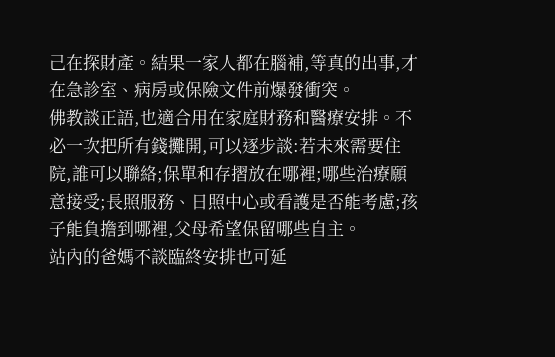己在探財產。結果一家人都在腦補,等真的出事,才在急診室、病房或保險文件前爆發衝突。
佛教談正語,也適合用在家庭財務和醫療安排。不必一次把所有錢攤開,可以逐步談:若未來需要住院,誰可以聯絡;保單和存摺放在哪裡;哪些治療願意接受;長照服務、日照中心或看護是否能考慮;孩子能負擔到哪裡,父母希望保留哪些自主。
站內的爸媽不談臨終安排也可延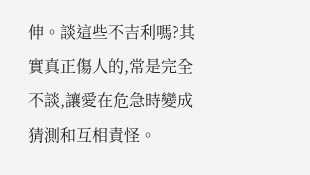伸。談這些不吉利嗎?其實真正傷人的,常是完全不談,讓愛在危急時變成猜測和互相責怪。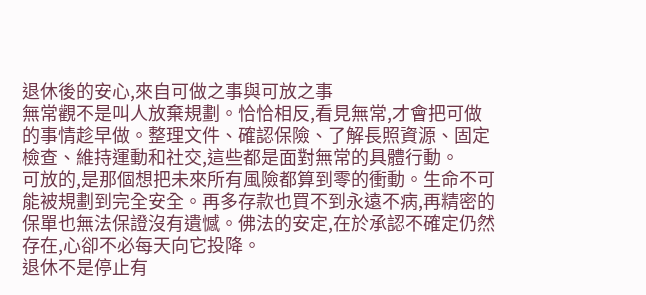退休後的安心,來自可做之事與可放之事
無常觀不是叫人放棄規劃。恰恰相反,看見無常,才會把可做的事情趁早做。整理文件、確認保險、了解長照資源、固定檢查、維持運動和社交,這些都是面對無常的具體行動。
可放的,是那個想把未來所有風險都算到零的衝動。生命不可能被規劃到完全安全。再多存款也買不到永遠不病,再精密的保單也無法保證沒有遺憾。佛法的安定,在於承認不確定仍然存在,心卻不必每天向它投降。
退休不是停止有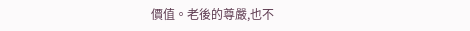價值。老後的尊嚴,也不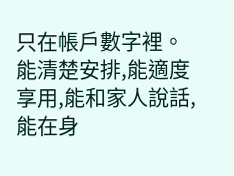只在帳戶數字裡。能清楚安排,能適度享用,能和家人說話,能在身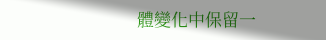體變化中保留一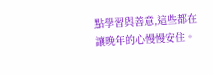點學習與善意,這些都在讓晚年的心慢慢安住。